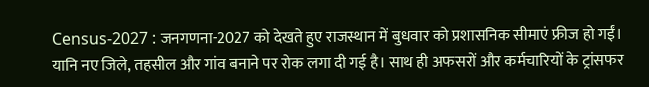Census-2027 : जनगणना-2027 को देखते हुए राजस्थान में बुधवार को प्रशासनिक सीमाएं फ्रीज हो गईं। यानि नए जिले, तहसील और गांव बनाने पर रोक लगा दी गई है। साथ ही अफसरों और कर्मचारियों के ट्रांसफर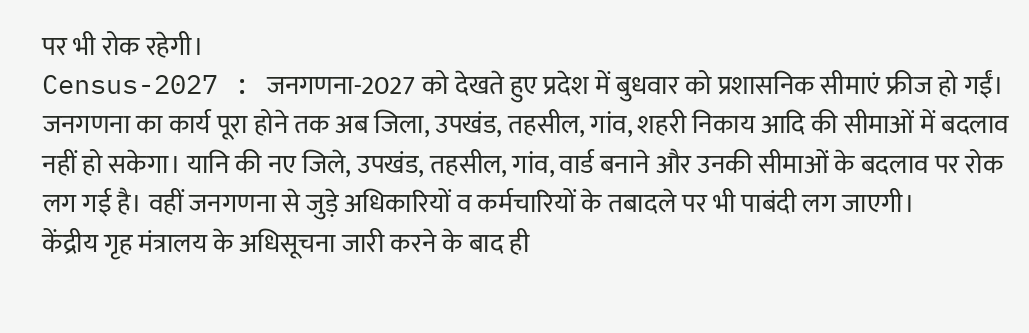पर भी रोक रहेगी।
Census-2027 : जनगणना-2027 को देखते हुए प्रदेश में बुधवार को प्रशासनिक सीमाएं फ्रीज हो गईं। जनगणना का कार्य पूरा होने तक अब जिला, उपखंड, तहसील, गांव, शहरी निकाय आदि की सीमाओं में बदलाव नहीं हो सकेगा। यानि की नए जिले, उपखंड, तहसील, गांव, वार्ड बनाने और उनकी सीमाओं के बदलाव पर रोक लग गई है। वहीं जनगणना से जुड़े अधिकारियों व कर्मचारियों के तबादले पर भी पाबंदी लग जाएगी।
केंद्रीय गृह मंत्रालय के अधिसूचना जारी करने के बाद ही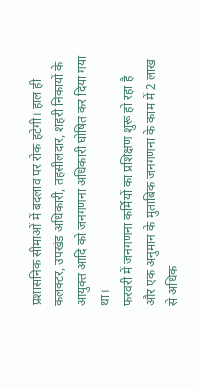प्रशासनिक सीमाओं में बदलाव पर रोक हटेगी। हाल ही कलक्टर, उपखंड अधिकारी, तहसीलदार, शहरी निकायों के आयुक्त आदि को जनगणना अधिकारी घोषित कर दिया गया था।
फरवरी में जनगणना कर्मियों का प्रशिक्षण शुरू हो रहा है और एक अनुमान के मुताबिक जनगणना के काम में 2 लाख से अधिक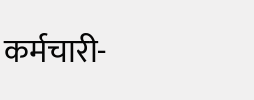कर्मचारी-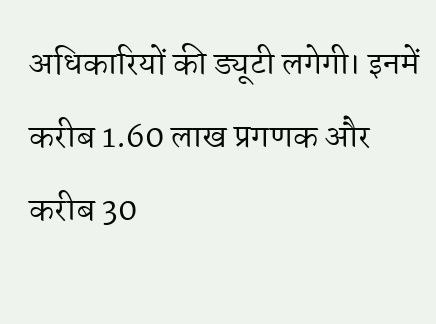अधिकारियों की ड्यूटी लगेगी। इनमें करीब 1.60 लाख प्रगणक और करीब 30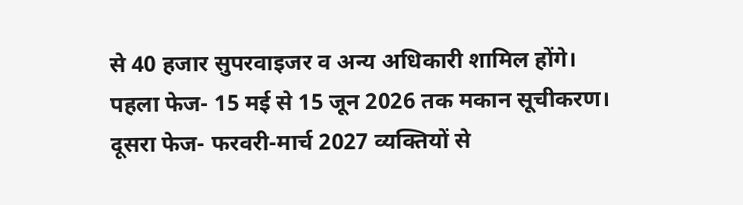से 40 हजार सुपरवाइजर व अन्य अधिकारी शामिल होंगे।
पहला फेज- 15 मई से 15 जून 2026 तक मकान सूचीकरण।
दूसरा फेज- फरवरी-मार्च 2027 व्यक्तियों से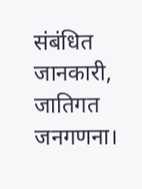संबंधित जानकारी, जातिगत जनगणना।